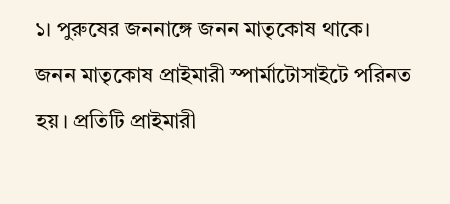১। পুরুষের জননাঙ্গে জনন মাতৃকোষ থাকে। জনন মাতৃকোষ প্রাইমারী স্পার্মাটোসাইটে পরিনত হয়। প্রতিটি প্রাইমারী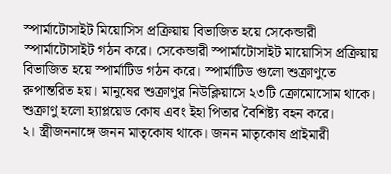স্পার্মাটোসাইট মিয়োসিস প্রক্রিয়ায় বিভাজিত হয়ে সেকেন্ডারী স্পার্মাটোসাইট গঠন করে। সেকেন্ডারী স্পার্মাটোসাইট মায়োসিস প্রক্রিয়ায় বিভাজিত হয়ে স্পার্মাটিড গঠন করে। স্পার্মাটিড গুলো শুক্রাণুতে রুপান্তরিত হয়। মানুষের শুক্রাণুর নিউক্লিয়াসে ২৩টি ক্রোমোসোম থাকে। শুক্রাণু হলো হ্যাপ্লয়েড কোষ এবং ইহা পিতার বৈশিষ্ট্য বহন করে।
২। স্ত্রীজননাঙ্গে জনন মাতৃকোষ থাকে। জনন মাতৃকোষ প্রাইমারী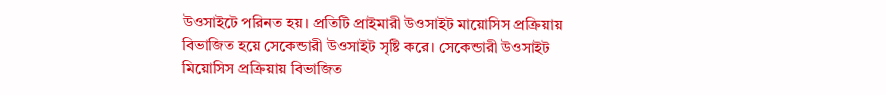উওসাইটে পরিনত হয়। প্রতিটি প্রাইমারী উওসাইট মায়োসিস প্রক্রিয়ায় বিভাজিত হয়ে সেকেন্ডারী উওসাইট সৃষ্টি করে। সেকেন্ডারী উওসাইট মিয়োসিস প্রক্রিয়ায় বিভাজিত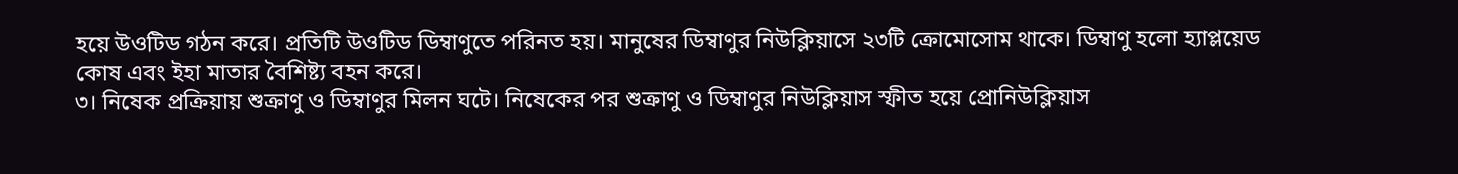হয়ে উওটিড গঠন করে। প্রতিটি উওটিড ডিম্বাণুতে পরিনত হয়। মানুষের ডিম্বাণুর নিউক্লিয়াসে ২৩টি ক্রোমোসোম থাকে। ডিম্বাণু হলো হ্যাপ্লয়েড কোষ এবং ইহা মাতার বৈশিষ্ট্য বহন করে।
৩। নিষেক প্রক্রিয়ায় শুক্রাণু ও ডিম্বাণুর মিলন ঘটে। নিষেকের পর শুক্রাণু ও ডিম্বাণুর নিউক্লিয়াস স্ফীত হয়ে প্রোনিউক্লিয়াস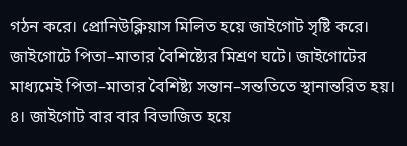গঠন করে। প্রোনিউক্লিয়াস মিলিত হয়ে জাইগোট সৃষ্টি করে। জাইগোটে পিতা–মাতার বৈশিষ্ট্যের মিশ্রণ ঘটে। জাইগোটের মাধ্যমেই পিতা–মাতার বৈশিষ্ট্য সন্তান–সন্ততিতে স্থানান্তরিত হয়।
৪। জাইগোট বার বার বিভাজিত হয়ে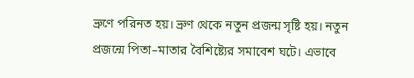ভ্রুণে পরিনত হয়। ভ্রুণ থেকে নতুন প্রজন্ম সৃষ্টি হয়। নতুন প্রজন্মে পিতা–মাতার বৈশিষ্ট্যের সমাবেশ ঘটে। এভাবে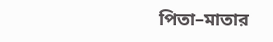পিতা–মাতার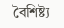বৈশিষ্ট্য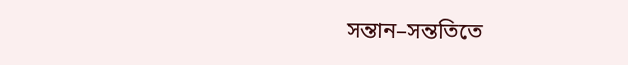সন্তান–সন্ততিতে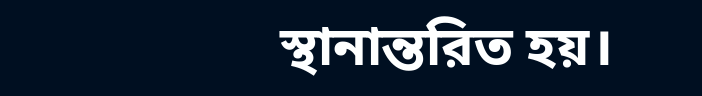স্থানান্তরিত হয়।